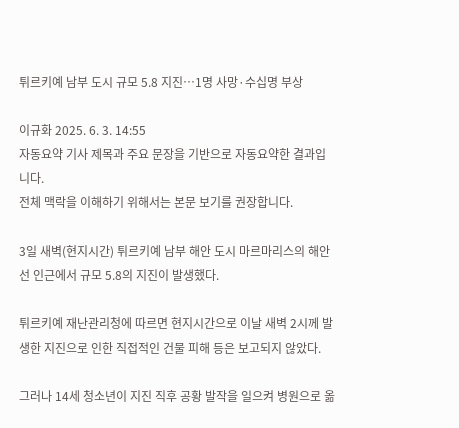튀르키예 남부 도시 규모 5.8 지진…1명 사망·수십명 부상

이규화 2025. 6. 3. 14:55
자동요약 기사 제목과 주요 문장을 기반으로 자동요약한 결과입니다.
전체 맥락을 이해하기 위해서는 본문 보기를 권장합니다.

3일 새벽(현지시간) 튀르키예 남부 해안 도시 마르마리스의 해안선 인근에서 규모 5.8의 지진이 발생했다.

튀르키예 재난관리청에 따르면 현지시간으로 이날 새벽 2시께 발생한 지진으로 인한 직접적인 건물 피해 등은 보고되지 않았다.

그러나 14세 청소년이 지진 직후 공황 발작을 일으켜 병원으로 옮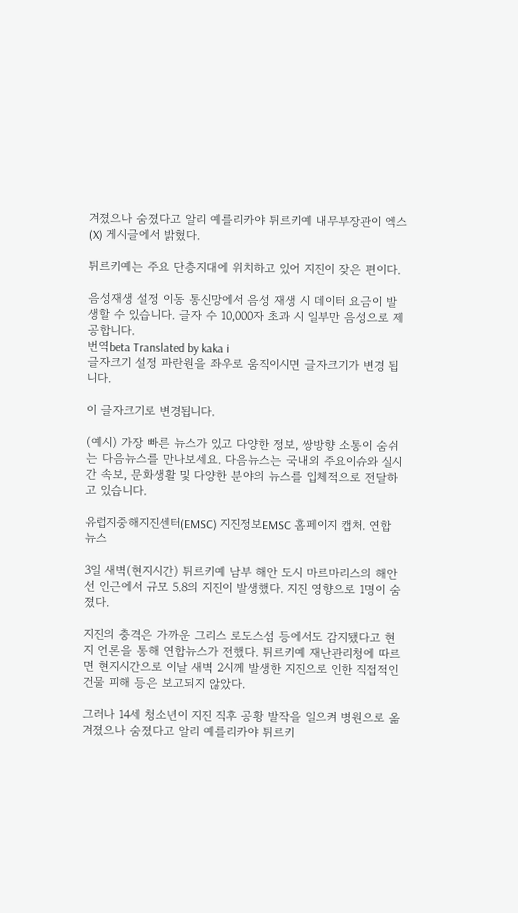겨졌으나 숨졌다고 알리 예를리카야 튀르키예 내무부장관이 엑스(X) 게시글에서 밝혔다.

튀르키예는 주요 단층지대에 위치하고 있어 지진이 잦은 편이다.

음성재생 설정 이동 통신망에서 음성 재생 시 데이터 요금이 발생할 수 있습니다. 글자 수 10,000자 초과 시 일부만 음성으로 제공합니다.
번역beta Translated by kaka i
글자크기 설정 파란원을 좌우로 움직이시면 글자크기가 변경 됩니다.

이 글자크기로 변경됩니다.

(예시) 가장 빠른 뉴스가 있고 다양한 정보, 쌍방향 소통이 숨쉬는 다음뉴스를 만나보세요. 다음뉴스는 국내외 주요이슈와 실시간 속보, 문화생활 및 다양한 분야의 뉴스를 입체적으로 전달하고 있습니다.

유럽지중해지진센터(EMSC) 지진정보EMSC 홈페이지 캡처. 연합뉴스

3일 새벽(현지시간) 튀르키예 남부 해안 도시 마르마리스의 해안선 인근에서 규모 5.8의 지진이 발생했다. 지진 영향으로 1명이 숨졌다.

지진의 충격은 가까운 그리스 로도스섬 등에서도 감지됐다고 현지 언론을 통해 연합뉴스가 전했다. 튀르키예 재난관리청에 따르면 현지시간으로 이날 새벽 2시께 발생한 지진으로 인한 직접적인 건물 피해 등은 보고되지 않았다.

그러나 14세 청소년이 지진 직후 공황 발작을 일으켜 병원으로 옮겨졌으나 숨졌다고 알리 예를리카야 튀르키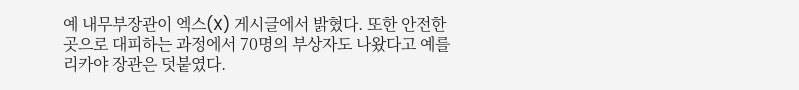예 내무부장관이 엑스(X) 게시글에서 밝혔다. 또한 안전한 곳으로 대피하는 과정에서 70명의 부상자도 나왔다고 예를리카야 장관은 덧붙였다.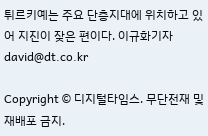튀르키예는 주요 단층지대에 위치하고 있어 지진이 잦은 편이다. 이규화기자 david@dt.co.kr

Copyright © 디지털타임스. 무단전재 및 재배포 금지.